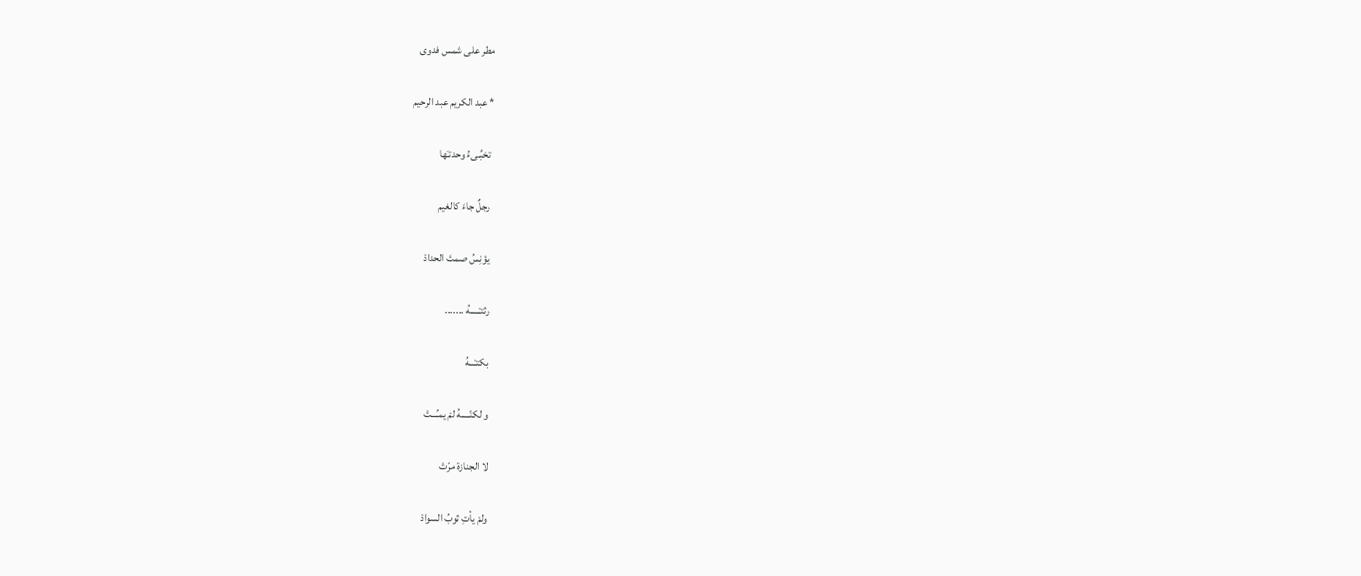مطر على شمس فدوى

* عبد الكريم عبد الرحيم

 تخبِّـىءُ وحدتـَها

 رجلٌ جاءَ كالغيم

 يؤنِسُ صمتَ الحدادْ

 رثتـْـــــهُ .......

 بكتـْـــهُ

 و لكنّـــــهُ لمْ يمـُـــتْ

 لا الجنازة مرّتْ

 ولمْ يأتِ ثوبُ السوادْ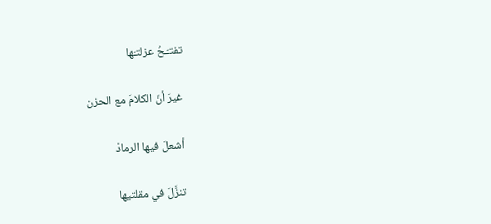تفتـّـحُ عزلتـَها

 غيرَ أنّ الكلامَ مع الحزن

 أشعلَ فيها الرمادْ

 تنزَّلَ في مقلتيها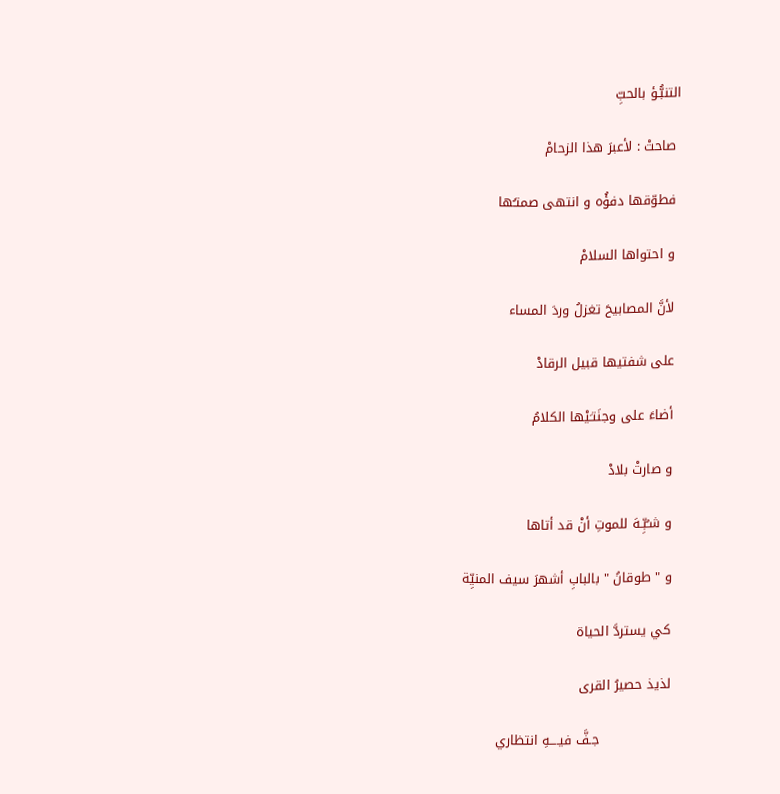التنبُّـؤ بالحبِّ

 صاحتْ : لأعبرَ هذا الزحامْ

 فطوّقها دفؤُه و انتهى صمتـُها

 و احتواها السلامْ

 لأنَّ المصابيحَ تغزلُ وردَ المساء

 على شفتيها قبيل الرقادْ

 أضاءَ على وجنَتـَيْها الكلامُ

 و صارتْ بلادْ

 و شـُبِّـهَ للموتِ أنْ قد أتاها

 و " طوقانُ " بالبابِ أشهرَ سيف المنيِّة

 كي يستردَّ الحياة

 لذيذ حصيرُ القرى

                 جـفَّ فيــــهِ انتظاري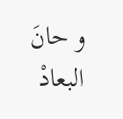و حانَ البعادْ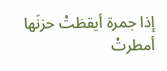إذا جمرة أيقظتْ حزنَها أمطرتْ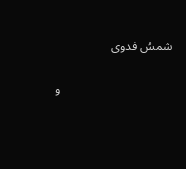شمسُ فدوى

                                    و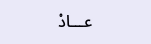عـــادْ